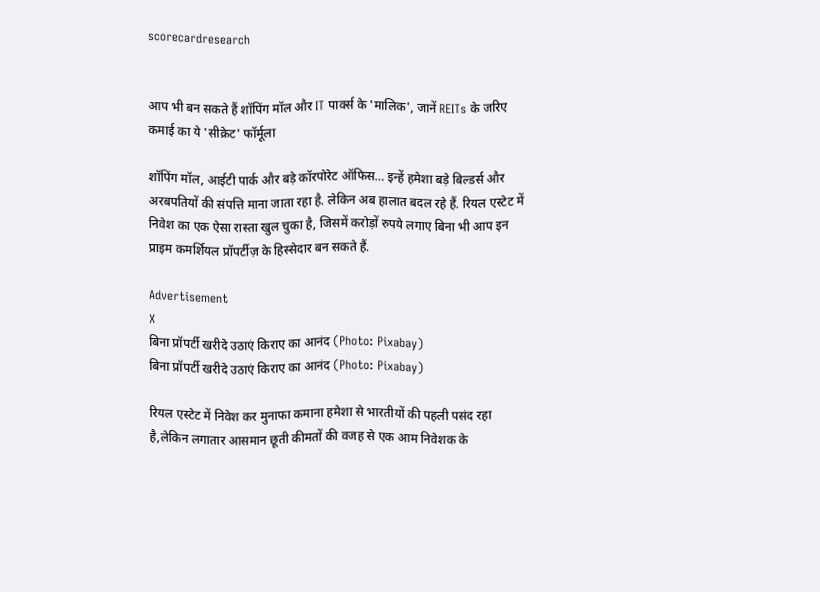scorecardresearch


आप भी बन सकते हैं शॉपिंग मॉल और IT पार्क्स के 'मालिक', जानें REITs के जरिए कमाई का ये 'सीक्रेट' फॉर्मूला

शॉपिंग मॉल, आईटी पार्क और बड़े कॉरपोरेट ऑफिस… इन्हें हमेशा बड़े बिल्डर्स और अरबपतियों की संपत्ति माना जाता रहा है. लेकिन अब हालात बदल रहे हैं. रियल एस्टेट में निवेश का एक ऐसा रास्ता खुल चुका है, जिसमें करोड़ों रुपये लगाए बिना भी आप इन प्राइम कमर्शियल प्रॉपर्टीज़ के हिस्सेदार बन सकते हैं.

Advertisement
X
बिना प्रॉपर्टी खरीदे उठाएं किराए का आनंद (Photo: Pixabay)
बिना प्रॉपर्टी खरीदे उठाएं किराए का आनंद (Photo: Pixabay)

रियल एस्टेट में निवेश कर मुनाफा कमाना हमेशा से भारतीयों की पहली पसंद रहा है,लेकिन लगातार आसमान छूती कीमतों की वजह से एक आम निवेशक के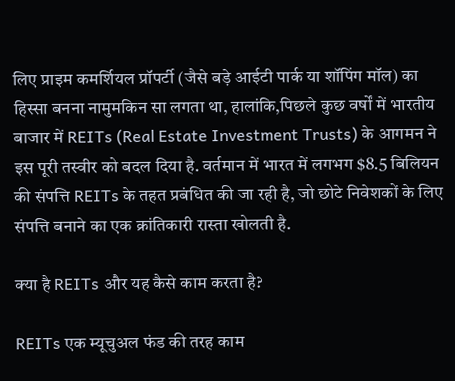लिए प्राइम कमर्शियल प्रॉपर्टी (जैसे बड़े आईटी पार्क या शॉपिंग मॉल) का हिस्सा बनना नामुमकिन सा लगता था, हालांकि,पिछले कुछ वर्षों में भारतीय बाजार में REITs (Real Estate Investment Trusts) के आगमन ने इस पूरी तस्वीर को बदल दिया है. वर्तमान में भारत में लगभग $8.5 बिलियन की संपत्ति REITs के तहत प्रबंधित की जा रही है, जो छोटे निवेशकों के लिए संपत्ति बनाने का एक क्रांतिकारी रास्ता खोलती है.

क्या है REITs और यह कैसे काम करता है?

REITs एक म्यूचुअल फंड की तरह काम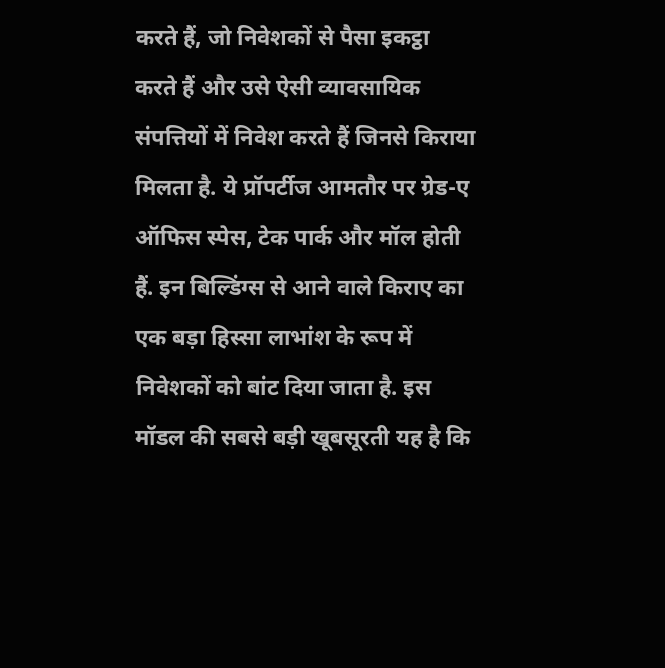करते हैं, जो निवेशकों से पैसा इकट्ठा करते हैं और उसे ऐसी व्यावसायिक संपत्तियों में निवेश करते हैं जिनसे किराया मिलता है. ये प्रॉपर्टीज आमतौर पर ग्रेड-ए ऑफिस स्पेस, टेक पार्क और मॉल होती हैं. इन बिल्डिंग्स से आने वाले किराए का एक बड़ा हिस्सा लाभांश के रूप में निवेशकों को बांट दिया जाता है. इस मॉडल की सबसे बड़ी खूबसूरती यह है कि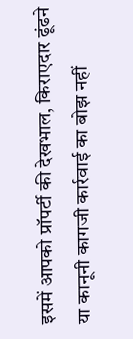इसमें आपको प्रॉपर्टी की देखभाल, किराएदार ढूंढने या कानूनी कागजी कार्रवाई का बोझ नहीं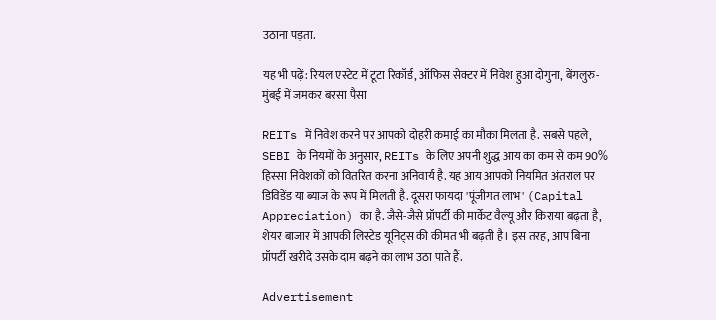उठाना पड़ता.

यह भी पढ़ें: रियल एस्टेट में टूटा रिकॉर्ड, ऑफिस सेक्टर में निवेश हुआ दोगुना, बेंगलुरु-मुंबई में जमकर बरसा पैसा

REITs में निवेश करने पर आपको दोहरी कमाई का मौका मिलता है. सबसे पहले, SEBI के नियमों के अनुसार, REITs के लिए अपनी शुद्ध आय का कम से कम 90% हिस्सा निवेशकों को वितरित करना अनिवार्य है. यह आय आपको नियमित अंतराल पर डिविडेंड या ब्याज के रूप में मिलती है. दूसरा फायदा 'पूंजीगत लाभ' (Capital Appreciation) का है. जैसे-जैसे प्रॉपर्टी की मार्केट वैल्यू और किराया बढ़ता है, शेयर बाजार में आपकी लिस्टेड यूनिट्स की कीमत भी बढ़ती है। इस तरह, आप बिना प्रॉपर्टी खरीदे उसके दाम बढ़ने का लाभ उठा पाते हैं.

Advertisement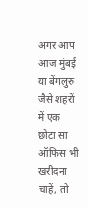अगर आप आज मुंबई या बेंगलुरु जैसे शहरों में एक छोटा सा ऑफिस भी खरीदना चाहें, तो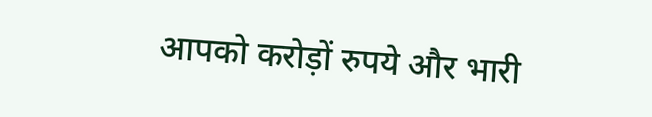आपको करोड़ों रुपये और भारी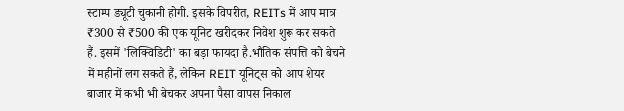स्टाम्प ड्यूटी चुकानी होगी. इसके विपरीत, REITs में आप मात्र ₹300 से ₹500 की एक यूनिट खरीदकर निवेश शुरू कर सकते हैं. इसमें 'लिक्विडिटी' का बड़ा फायदा है.भौतिक संपत्ति को बेचने में महीनों लग सकते हैं, लेकिन REIT यूनिट्स को आप शेयर बाजार में कभी भी बेचकर अपना पैसा वापस निकाल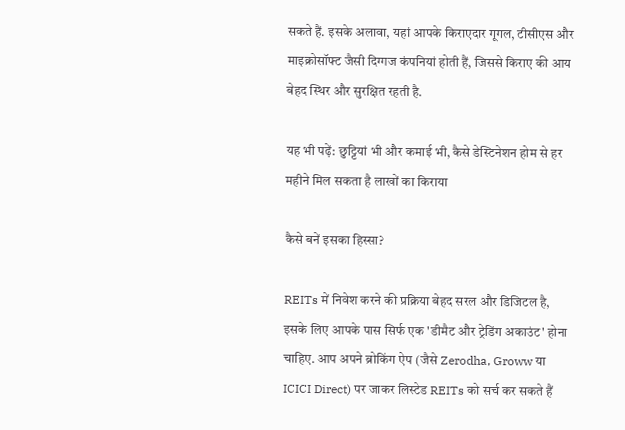सकते हैं. इसके अलावा, यहां आपके किराएदार गूगल, टीसीएस और माइक्रोसॉफ्ट जैसी दिग्गज कंपनियां होती हैं, जिससे किराए की आय बेहद स्थिर और सुरक्षित रहती है.

यह भी पढ़ें: छुट्टियां भी और कमाई भी, कैसे डेस्टिनेशन होम से हर महीने मिल सकता है लाखों का किराया

कैसे बनें इसका हिस्सा?

REITs में निवेश करने की प्रक्रिया बेहद सरल और डिजिटल है, इसके लिए आपके पास सिर्फ एक 'डीमैट और ट्रेडिंग अकाउंट' होना चाहिए. आप अपने ब्रोकिंग ऐप (जैसे Zerodha, Groww या ICICI Direct) पर जाकर लिस्टेड REITs को सर्च कर सकते हैं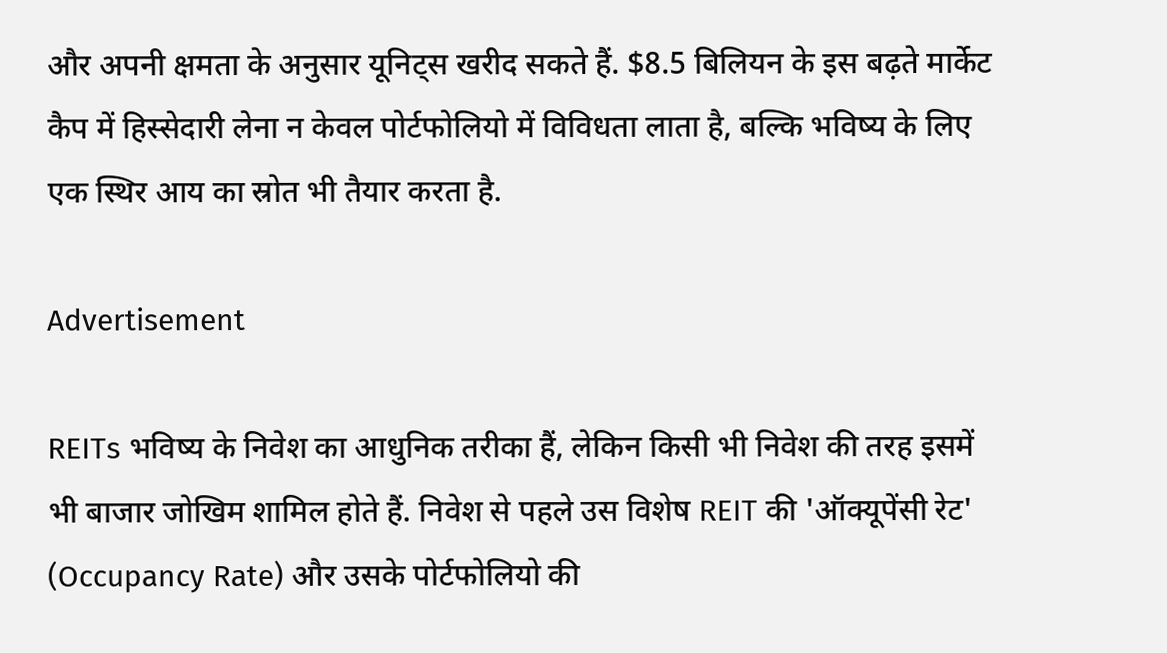और अपनी क्षमता के अनुसार यूनिट्स खरीद सकते हैं. $8.5 बिलियन के इस बढ़ते मार्केट कैप में हिस्सेदारी लेना न केवल पोर्टफोलियो में विविधता लाता है, बल्कि भविष्य के लिए एक स्थिर आय का स्रोत भी तैयार करता है.

Advertisement

REITs भविष्य के निवेश का आधुनिक तरीका हैं, लेकिन किसी भी निवेश की तरह इसमें भी बाजार जोखिम शामिल होते हैं. निवेश से पहले उस विशेष REIT की 'ऑक्यूपेंसी रेट' (Occupancy Rate) और उसके पोर्टफोलियो की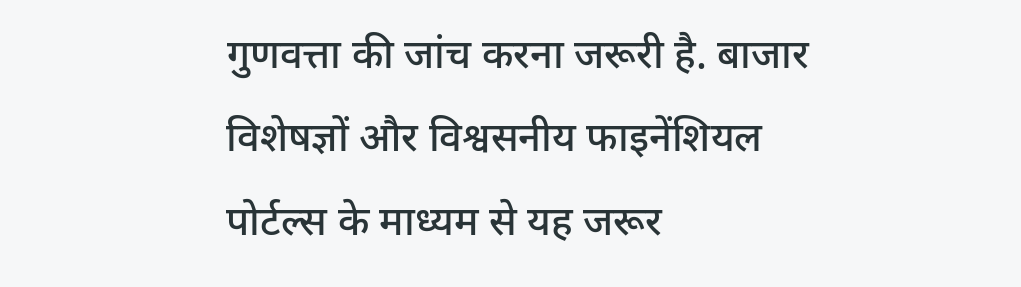गुणवत्ता की जांच करना जरूरी है. बाजार विशेषज्ञों और विश्वसनीय फाइनेंशियल पोर्टल्स के माध्यम से यह जरूर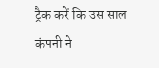ट्रैक करें कि उस साल कंपनी ने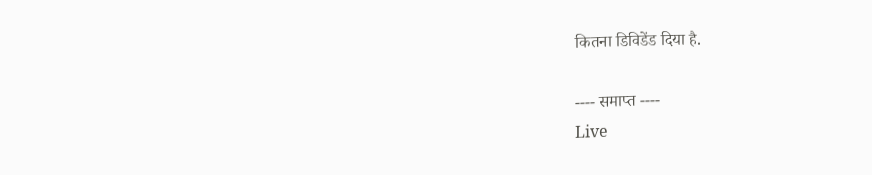कितना डिविडेंड दिया है.

---- समाप्त ----
Live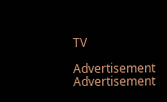TV

Advertisement
Advertisement